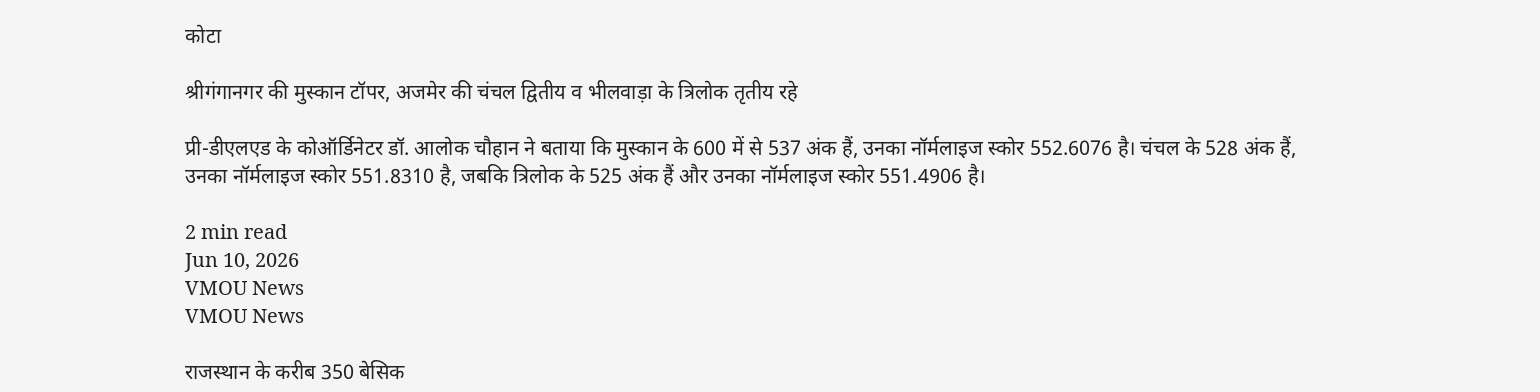कोटा

श्रीगंगानगर की मुस्कान टॉपर, अजमेर की चंचल द्वितीय व भीलवाड़ा के त्रिलोक तृतीय रहे

प्री-डीएलएड के कोऑर्डिनेटर डॉ. आलोक चौहान ने बताया कि मुस्कान के 600 में से 537 अंक हैं, उनका नॉर्मलाइज स्कोर 552.6076 है। चंचल के 528 अंक हैं, उनका नॉर्मलाइज स्कोर 551.8310 है, जबकि त्रिलोक के 525 अंक हैं और उनका नॉर्मलाइज स्कोर 551.4906 है।

2 min read
Jun 10, 2026
VMOU News
VMOU News

राजस्थान के करीब 350 बेसिक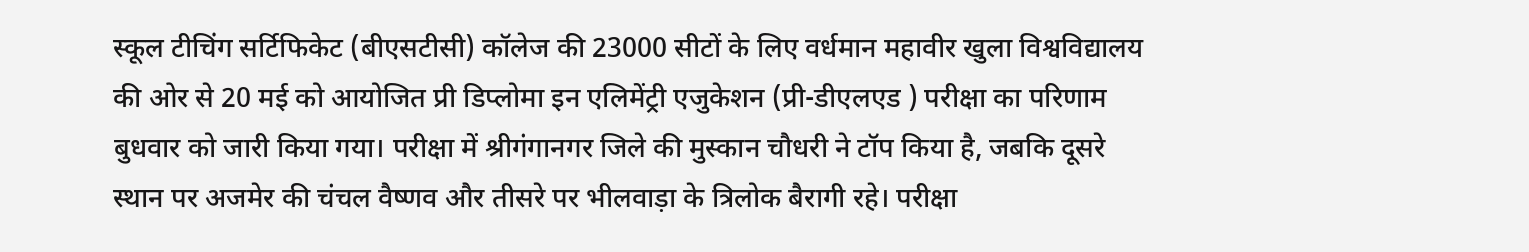स्कूल टीचिंग सर्टिफिकेट (बीएसटीसी) कॉलेज की 23000 सीटों के लिए वर्धमान महावीर खुला विश्वविद्यालय की ओर से 20 मई को आयोजित प्री डिप्लोमा इन एलिमेंट्री एजुकेशन (प्री-डीएलएड ) परीक्षा का परिणाम बुधवार को जारी किया गया। परीक्षा में श्रीगंगानगर जिले की मुस्कान चौधरी ने टॉप किया है, जबकि दूसरे स्थान पर अजमेर की चंचल वैष्णव और तीसरे पर भीलवाड़ा के त्रिलोक बैरागी रहे। परीक्षा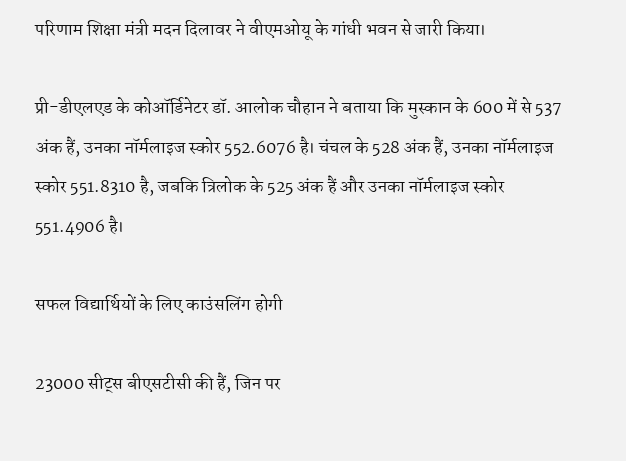परिणाम शिक्षा मंत्री मदन दिलावर ने वीएमओयू के गांधी भवन से जारी किया।

प्री-डीएलएड के कोऑर्डिनेटर डॉ. आलोक चौहान ने बताया कि मुस्कान के 600 में से 537 अंक हैं, उनका नॉर्मलाइज स्कोर 552.6076 है। चंचल के 528 अंक हैं, उनका नॉर्मलाइज स्कोर 551.8310 है, जबकि त्रिलोक के 525 अंक हैं और उनका नॉर्मलाइज स्कोर 551.4906 है।

सफल विद्यार्थियों के लिए काउंसलिंग होगी

23000 सीट्स बीएसटीसी की हैं, जिन पर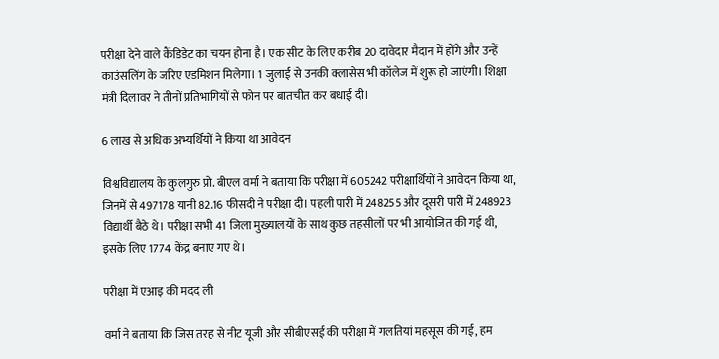परीक्षा देने वाले कैंडिडेट का चयन होना है। एक सीट के लिए करीब 20 दावेदार मैदान में होंगे और उन्हें काउंसलिंग के जरिए एडमिशन मिलेगा। 1 जुलाई से उनकी क्लासेस भी कॉलेज में शुरू हो जाएंगी। शिक्षा मंत्री दिलावर ने तीनों प्रतिभागियों से फोन पर बातचीत कर बधाई दी।

6 लाख से अधिक अभ्यर्थियों ने किया था आवेदन

विश्वविद्यालय के कुलगुरु प्रो. बीएल वर्मा ने बताया कि परीक्षा में 605242 परीक्षार्थियों ने आवेदन किया था, जिनमें से 497178 यानी 82.16 फीसदी ने परीक्षा दी। पहली पारी में 248255 और दूसरी पारी में 248923 विद्यार्थी बैठे थे। परीक्षा सभी 41 जिला मुख्यालयों के साथ कुछ तहसीलों पर भी आयोजित की गई थी, इसके लिए 1774 केंद्र बनाए गए थे।

परीक्षा में एआइ की मदद ली

वर्मा ने बताया कि जिस तरह से नीट यूजी और सीबीएसई की परीक्षा में गलतियां महसूस की गई, हम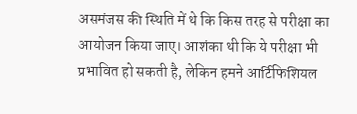असमंजस की स्थिति में थे कि किस तरह से परीक्षा का आयोजन किया जाए। आशंका थी कि ये परीक्षा भी प्रभावित हो सकती है, लेकिन हमने आर्टिफिशियल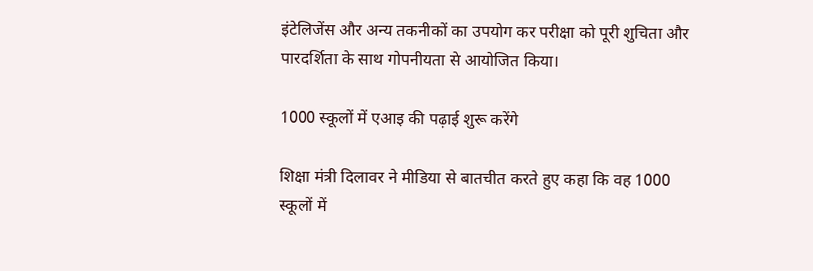इंटेलिजेंस और अन्य तकनीकों का उपयोग कर परीक्षा को पूरी शुचिता और पारदर्शिता के साथ गोपनीयता से आयोजित किया।

1000 स्कूलों में एआइ की पढ़ाई शुरू करेंगे

शिक्षा मंत्री दिलावर ने मीडिया से बातचीत करते हुए कहा कि वह 1000 स्कूलों में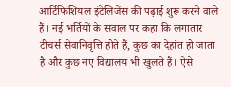आर्टिफिशियल इंटेलिजेंस की पढ़ाई शुरू करने वाले हैं। नई भर्तियों के सवाल पर कहा कि लगातार टीचर्स सेवानिवृत्ति होते हैं, कुछ का देहांत हो जाता है और कुछ नए विद्यालय भी खुलते हैं। ऐसे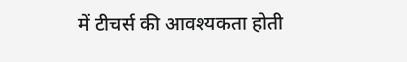में टीचर्स की आवश्यकता होती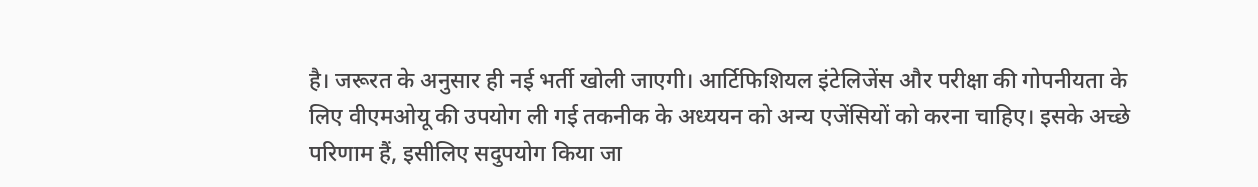है। जरूरत के अनुसार ही नई भर्ती खोली जाएगी। आर्टिफिशियल इंटेलिजेंस और परीक्षा की गोपनीयता के लिए वीएमओयू की उपयोग ली गई तकनीक के अध्ययन को अन्य एजेंसियों को करना चाहिए। इसके अच्छे परिणाम हैं, इसीलिए सदुपयोग किया जा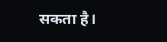सकता है।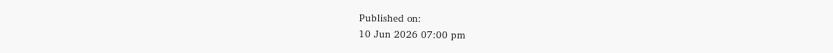Published on:
10 Jun 2026 07:00 pm